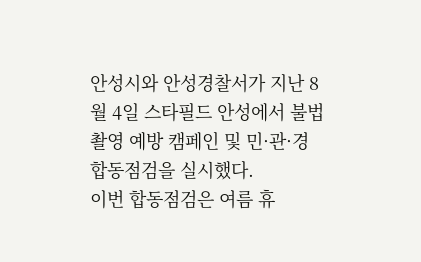안성시와 안성경찰서가 지난 8월 4일 스타필드 안성에서 불법촬영 예방 캠페인 및 민·관·경 합동점검을 실시했다.
이번 합동점검은 여름 휴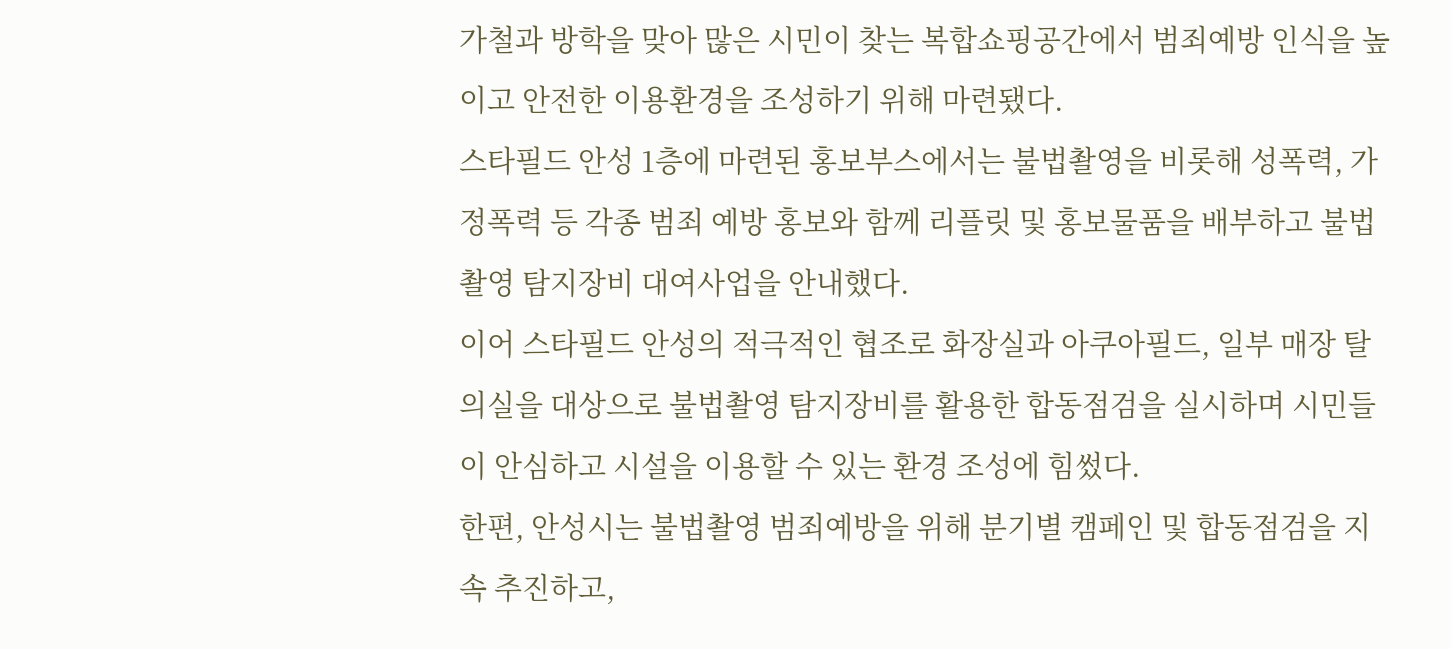가철과 방학을 맞아 많은 시민이 찾는 복합쇼핑공간에서 범죄예방 인식을 높이고 안전한 이용환경을 조성하기 위해 마련됐다.
스타필드 안성 1층에 마련된 홍보부스에서는 불법촬영을 비롯해 성폭력, 가정폭력 등 각종 범죄 예방 홍보와 함께 리플릿 및 홍보물품을 배부하고 불법촬영 탐지장비 대여사업을 안내했다.
이어 스타필드 안성의 적극적인 협조로 화장실과 아쿠아필드, 일부 매장 탈의실을 대상으로 불법촬영 탐지장비를 활용한 합동점검을 실시하며 시민들이 안심하고 시설을 이용할 수 있는 환경 조성에 힘썼다.
한편, 안성시는 불법촬영 범죄예방을 위해 분기별 캠페인 및 합동점검을 지속 추진하고,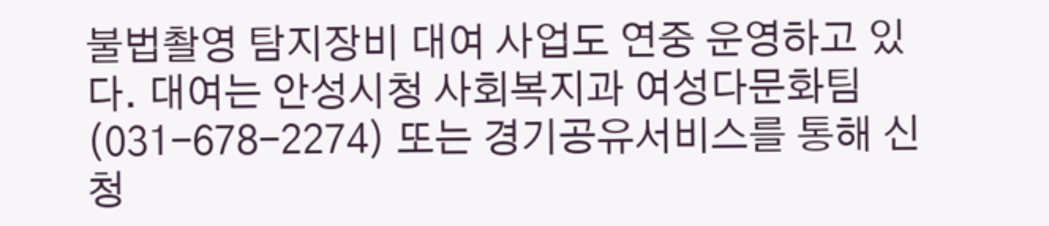불법촬영 탐지장비 대여 사업도 연중 운영하고 있다. 대여는 안성시청 사회복지과 여성다문화팀(031-678-2274) 또는 경기공유서비스를 통해 신청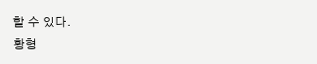할 수 있다.
황형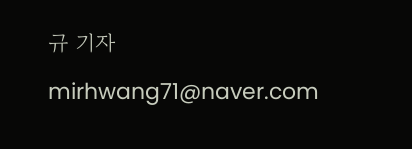규 기자 mirhwang71@naver.com